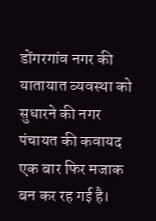डोंगरगांव नगर की यातायात व्यवस्था को सुधारने की नगर पंचायत की कवायद एक बार फिर मजाक बन कर रह गई है।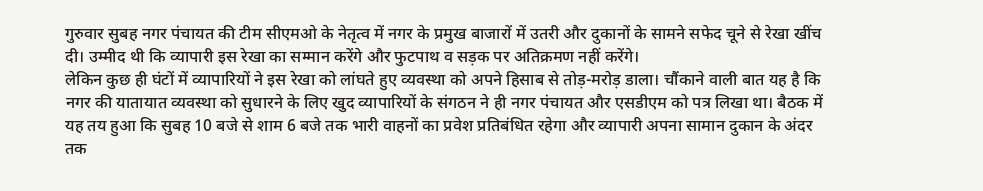गुरुवार सुबह नगर पंचायत की टीम सीएमओ के नेतृत्व में नगर के प्रमुख बाजारों में उतरी और दुकानों के सामने सफेद चूने से रेखा खींच दी। उम्मीद थी कि व्यापारी इस रेखा का सम्मान करेंगे और फुटपाथ व सड़क पर अतिक्रमण नहीं करेंगे।
लेकिन कुछ ही घंटों में व्यापारियों ने इस रेखा को लांघते हुए व्यवस्था को अपने हिसाब से तोड़-मरोड़ डाला। चौंकाने वाली बात यह है कि नगर की यातायात व्यवस्था को सुधारने के लिए खुद व्यापारियों के संगठन ने ही नगर पंचायत और एसडीएम को पत्र लिखा था। बैठक में यह तय हुआ कि सुबह 10 बजे से शाम 6 बजे तक भारी वाहनों का प्रवेश प्रतिबंधित रहेगा और व्यापारी अपना सामान दुकान के अंदर तक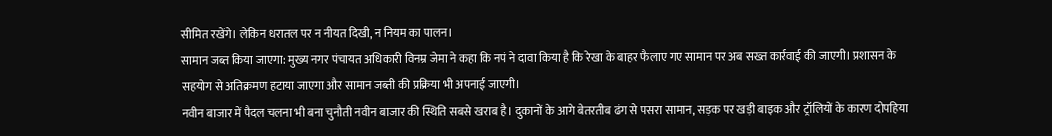सीमित रखेंगे। लेकिन धरातल पर न नीयत दिखी, न नियम का पालन।
सामान जब्त किया जाएगा: मुख्य नगर पंचायत अधिकारी विनम्र जेमा ने कहा कि नपं ने दावा किया है कि रेखा के बाहर फैलाए गए सामान पर अब सख्त कार्रवाई की जाएगी। प्रशासन के सहयोग से अतिक्रमण हटाया जाएगा और सामान जब्ती की प्रक्रिया भी अपनाई जाएगी।
नवीन बाजार में पैदल चलना भी बना चुनौती नवीन बाजार की स्थिति सबसे खराब है। दुकानों के आगे बेतरतीब ढंग से पसरा सामान, सड़क पर खड़ी बाइक और ट्रॉलियों के कारण दोपहिया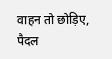वाहन तो छोड़िए, पैदल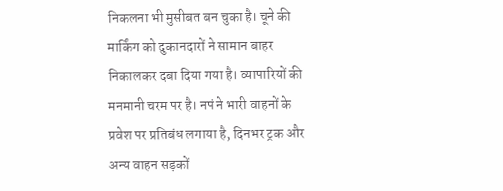निकलना भी मुसीबत बन चुका है। चूने की मार्किंग को दुकानदारों ने सामान बाहर निकालकर दबा दिया गया है। व्यापारियों की मनमानी चरम पर है। नपं ने भारी वाहनों के प्रवेश पर प्रतिबंध लगाया है, दिनभर ट्रक और अन्य वाहन सड़कों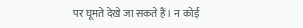पर घूमते देखे जा सकते हैं। न कोई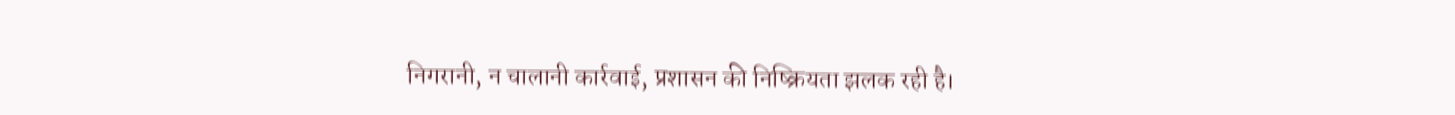निगरानी, न चालानी कार्रवाई, प्रशासन की निष्क्रियता झलक रही है।